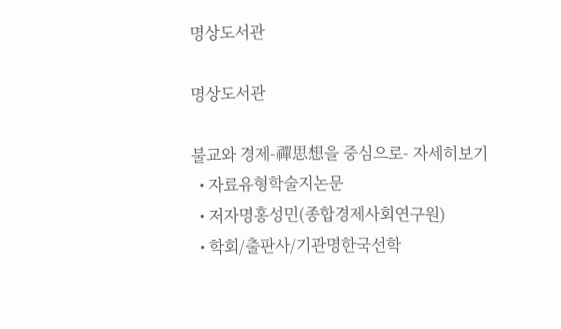명상도서관

명상도서관

불교와 경제-禪思想을 중심으로- 자세히보기
  • 자료유형학술지논문
  • 저자명홍성민(종합경제사회연구원)
  • 학회/출판사/기관명한국선학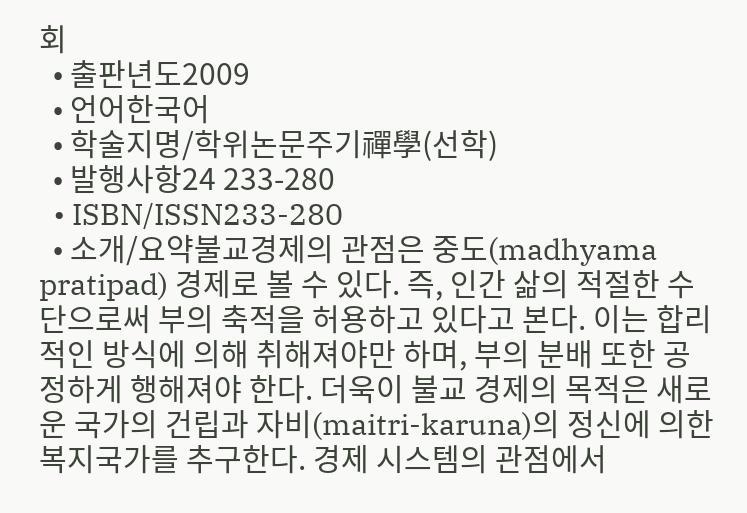회
  • 출판년도2009
  • 언어한국어
  • 학술지명/학위논문주기禪學(선학)
  • 발행사항24 233-280
  • ISBN/ISSN233-280
  • 소개/요약불교경제의 관점은 중도(madhyama pratipad) 경제로 볼 수 있다. 즉, 인간 삶의 적절한 수단으로써 부의 축적을 허용하고 있다고 본다. 이는 합리적인 방식에 의해 취해져야만 하며, 부의 분배 또한 공정하게 행해져야 한다. 더욱이 불교 경제의 목적은 새로운 국가의 건립과 자비(maitri-karuna)의 정신에 의한 복지국가를 추구한다. 경제 시스템의 관점에서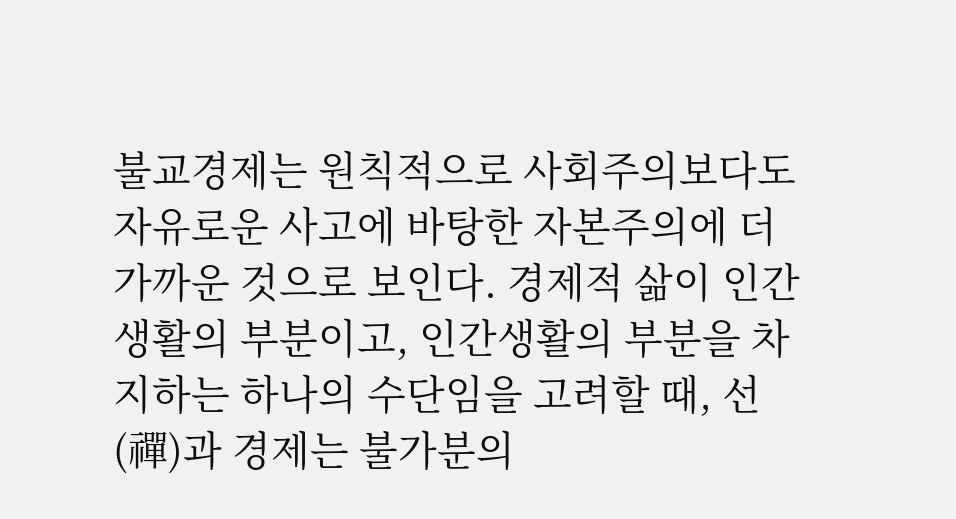불교경제는 원칙적으로 사회주의보다도 자유로운 사고에 바탕한 자본주의에 더 가까운 것으로 보인다. 경제적 삶이 인간 생활의 부분이고, 인간생활의 부분을 차지하는 하나의 수단임을 고려할 때, 선(禪)과 경제는 불가분의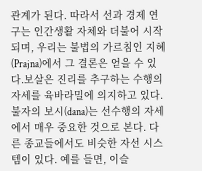관계가 된다. 따라서 선과 경제 연구는 인간생활 자체와 더불어 시작되며, 우리는 불법의 가르침인 지혜(Prajna)에서 그 결론은 얻을 수 있다.보살은 진리를 추구하는 수행의 자세를 육바라밀에 의지하고 있다. 불자의 보시(dana)는 선수행의 자세에서 매우 중요한 것으로 본다. 다른 종교들에서도 비슷한 자선 시스템이 있다. 예를 들면, 이슬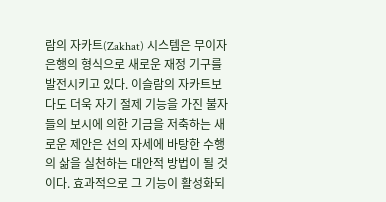람의 자카트(Zakhat) 시스템은 무이자 은행의 형식으로 새로운 재정 기구를 발전시키고 있다. 이슬람의 자카트보다도 더욱 자기 절제 기능을 가진 불자들의 보시에 의한 기금을 저축하는 새로운 제안은 선의 자세에 바탕한 수행의 삶을 실천하는 대안적 방법이 될 것이다. 효과적으로 그 기능이 활성화되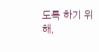도록 하기 위해,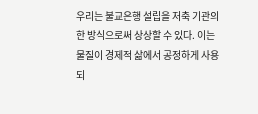우리는 불교은행 설립을 저축 기관의 한 방식으로써 상상할 수 있다. 이는 물질이 경제적 삶에서 공정하게 사용되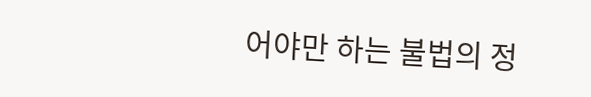어야만 하는 불법의 정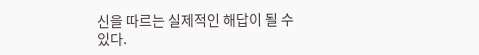신을 따르는 실제적인 해답이 될 수 있다.